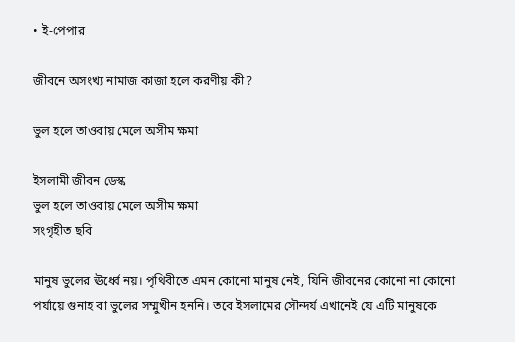• ই-পেপার

জীবনে অসংখ্য নামাজ কাজা হলে করণীয় কী?

ভুল হলে তাওবায় মেলে অসীম ক্ষমা

ইসলামী জীবন ডেস্ক
ভুল হলে তাওবায় মেলে অসীম ক্ষমা
সংগৃহীত ছবি

মানুষ ভুলের ঊর্ধ্বে নয়। পৃথিবীতে এমন কোনো মানুষ নেই, যিনি জীবনের কোনো না কোনো পর্যায়ে গুনাহ বা ভুলের সম্মুখীন হননি। তবে ইসলামের সৌন্দর্য এখানেই যে এটি মানুষকে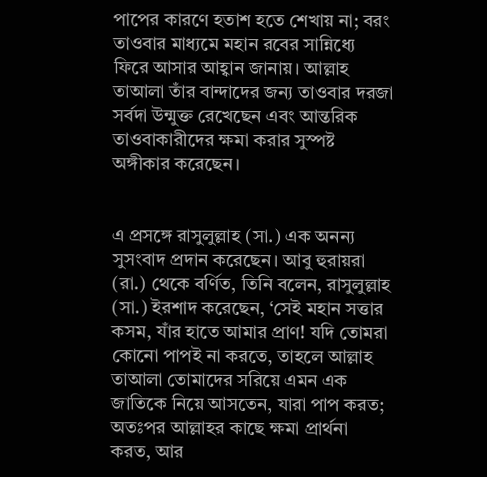পাপের কারণে হতাশ হতে শেখায় না; বরং তাওবার মাধ্যমে মহান রবের সান্নিধ্যে ফিরে আসার আহ্বান জানায়। আল্লাহ তাআলা তাঁর বান্দাদের জন্য তাওবার দরজা সর্বদা উন্মুক্ত রেখেছেন এবং আন্তরিক তাওবাকারীদের ক্ষমা করার সুস্পষ্ট অঙ্গীকার করেছেন।


এ প্রসঙ্গে রাসুলুল্লাহ (সা.) এক অনন্য সুসংবাদ প্রদান করেছেন। আবু হুরায়রা (রা.) থেকে বর্ণিত, তিনি বলেন, রাসুলুল্লাহ (সা.) ইরশাদ করেছেন, ‘সেই মহান সত্তার কসম, যাঁর হাতে আমার প্রাণ! যদি তোমরা কোনো পাপই না করতে, তাহলে আল্লাহ তাআলা তোমাদের সরিয়ে এমন এক জাতিকে নিয়ে আসতেন, যারা পাপ করত; অতঃপর আল্লাহর কাছে ক্ষমা প্রার্থনা করত, আর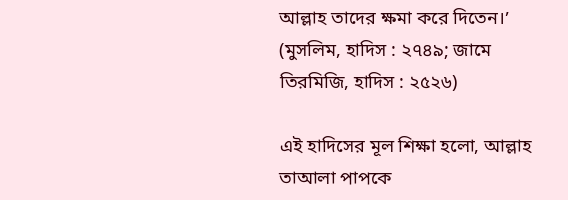আল্লাহ তাদের ক্ষমা করে দিতেন।’ (মুসলিম, হাদিস : ২৭৪৯; জামে তিরমিজি, হাদিস : ২৫২৬)

এই হাদিসের মূল শিক্ষা হলো, আল্লাহ তাআলা পাপকে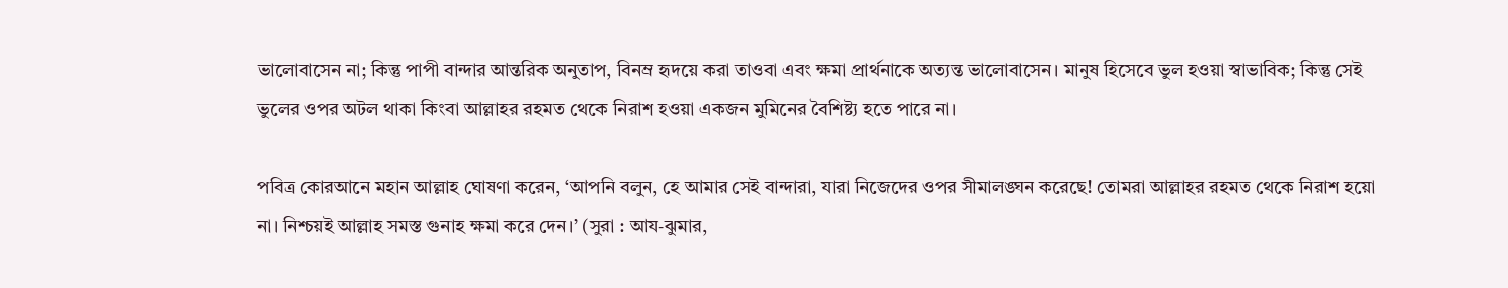ভালোবাসেন না; কিন্তু পাপী বান্দার আন্তরিক অনুতাপ, বিনম্র হৃদয়ে করা তাওবা এবং ক্ষমা প্রার্থনাকে অত্যন্ত ভালোবাসেন। মানুষ হিসেবে ভুল হওয়া স্বাভাবিক; কিন্তু সেই ভুলের ওপর অটল থাকা কিংবা আল্লাহর রহমত থেকে নিরাশ হওয়া একজন মুমিনের বৈশিষ্ট্য হতে পারে না।

পবিত্র কোরআনে মহান আল্লাহ ঘোষণা করেন, ‘আপনি বলুন, হে আমার সেই বান্দারা, যারা নিজেদের ওপর সীমালঙ্ঘন করেছে! তোমরা আল্লাহর রহমত থেকে নিরাশ হয়ো না। নিশ্চয়ই আল্লাহ সমস্ত গুনাহ ক্ষমা করে দেন।’ (সুরা : আয-ঝুমার,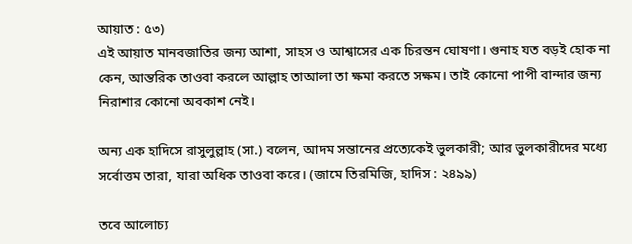আয়াত : ৫৩)
এই আয়াত মানবজাতির জন্য আশা, সাহস ও আশ্বাসের এক চিরন্তন ঘোষণা। গুনাহ যত বড়ই হোক না কেন, আন্তরিক তাওবা করলে আল্লাহ তাআলা তা ক্ষমা করতে সক্ষম। তাই কোনো পাপী বান্দার জন্য নিরাশার কোনো অবকাশ নেই।

অন্য এক হাদিসে রাসুলুল্লাহ (সা.) বলেন, আদম সন্তানের প্রত্যেকেই ভুলকারী; আর ভুলকারীদের মধ্যে সর্বোত্তম তারা, যারা অধিক তাওবা করে। (জামে তিরমিজি, হাদিস : ২৪৯৯)

তবে আলোচ্য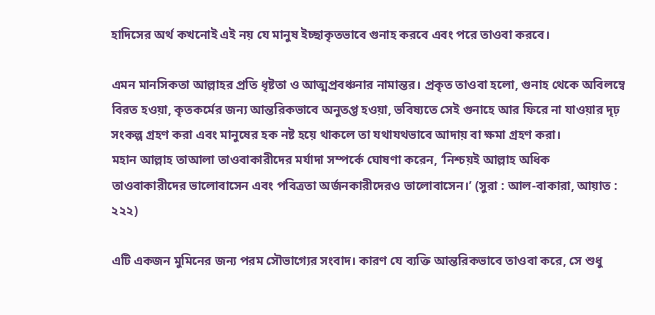হাদিসের অর্থ কখনোই এই নয় যে মানুষ ইচ্ছাকৃতভাবে গুনাহ করবে এবং পরে তাওবা করবে।

এমন মানসিকতা আল্লাহর প্রতি ধৃষ্টতা ও আত্মপ্রবঞ্চনার নামান্তর। প্রকৃত তাওবা হলো, গুনাহ থেকে অবিলম্বে বিরত হওয়া, কৃতকর্মের জন্য আন্তরিকভাবে অনুতপ্ত হওয়া, ভবিষ্যতে সেই গুনাহে আর ফিরে না যাওয়ার দৃঢ় সংকল্প গ্রহণ করা এবং মানুষের হক নষ্ট হয়ে থাকলে তা যথাযথভাবে আদায় বা ক্ষমা গ্রহণ করা।
মহান আল্লাহ তাআলা তাওবাকারীদের মর্যাদা সম্পর্কে ঘোষণা করেন, ‘নিশ্চয়ই আল্লাহ অধিক তাওবাকারীদের ভালোবাসেন এবং পবিত্রতা অর্জনকারীদেরও ভালোবাসেন।’ (সুরা : আল-বাকারা, আয়াত : ২২২)

এটি একজন মুমিনের জন্য পরম সৌভাগ্যের সংবাদ। কারণ যে ব্যক্তি আন্তরিকভাবে তাওবা করে, সে শুধু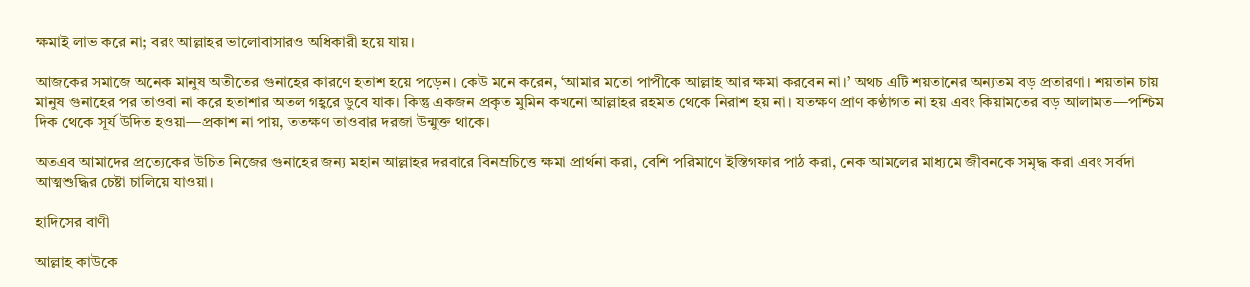ক্ষমাই লাভ করে না; বরং আল্লাহর ভালোবাসারও অধিকারী হয়ে যায়।

আজকের সমাজে অনেক মানুষ অতীতের গুনাহের কারণে হতাশ হয়ে পড়েন। কেউ মনে করেন, ‘আমার মতো পাপীকে আল্লাহ আর ক্ষমা করবেন না।’ অথচ এটি শয়তানের অন্যতম বড় প্রতারণা। শয়তান চায় মানুষ গুনাহের পর তাওবা না করে হতাশার অতল গহ্বরে ডুবে যাক। কিন্তু একজন প্রকৃত মুমিন কখনো আল্লাহর রহমত থেকে নিরাশ হয় না। যতক্ষণ প্রাণ কণ্ঠাগত না হয় এবং কিয়ামতের বড় আলামত—পশ্চিম দিক থেকে সূর্য উদিত হওয়া—প্রকাশ না পায়, ততক্ষণ তাওবার দরজা উন্মুক্ত থাকে।

অতএব আমাদের প্রত্যেকের উচিত নিজের গুনাহের জন্য মহান আল্লাহর দরবারে বিনম্রচিত্তে ক্ষমা প্রার্থনা করা, বেশি পরিমাণে ইস্তিগফার পাঠ করা, নেক আমলের মাধ্যমে জীবনকে সমৃদ্ধ করা এবং সর্বদা আত্মশুদ্ধির চেষ্টা চালিয়ে যাওয়া।

হাদিসের বাণী

আল্লাহ কাউকে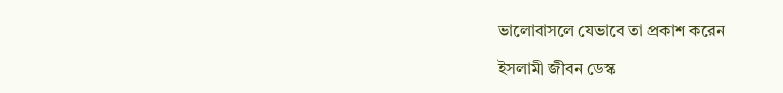ভালোবাসলে যেভাবে তা প্রকাশ করেন

ইসলামী জীবন ডেস্ক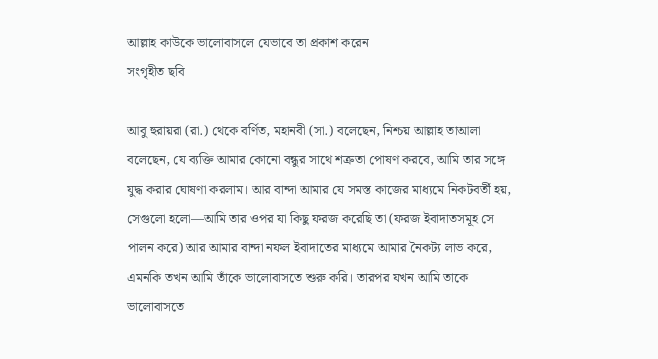আল্লাহ কাউকে ভালোবাসলে যেভাবে তা প্রকাশ করেন
সংগৃহীত ছবি

আবু হুরায়রা (রা.) থেকে বর্ণিত, মহানবী (সা.) বলেছেন, নিশ্চয় আল্লাহ তাআলা বলেছেন, যে ব্যক্তি আমার কোনো বন্ধুর সাথে শত্রুতা পোষণ করবে, আমি তার সঙ্গে যুদ্ধ করার ঘোষণা করলাম। আর বান্দা আমার যে সমস্ত কাজের মাধ্যমে নিকটবর্তী হয়, সেগুলো হলো—আমি তার ওপর যা কিছু ফরজ করেছি তা (ফরজ ইবাদাতসমূহ সে পালন করে) আর আমার বান্দা নফল ইবাদাতের মাধ্যমে আমার নৈকট্য লাভ করে, এমনকি তখন আমি তাঁকে ভালোবাসতে শুরু করি। তারপর যখন আমি তাকে ভালোবাসতে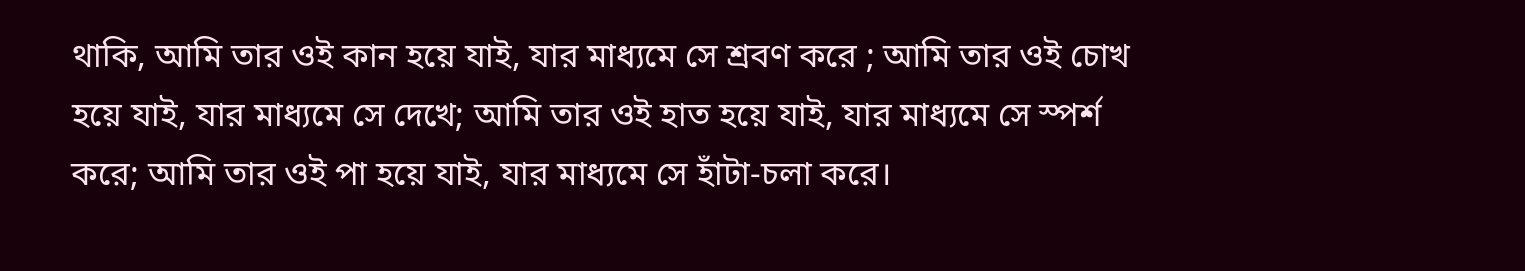থাকি, আমি তার ওই কান হয়ে যাই, যার মাধ্যমে সে শ্রবণ করে ; আমি তার ওই চোখ হয়ে যাই, যার মাধ্যমে সে দেখে; আমি তার ওই হাত হয়ে যাই, যার মাধ্যমে সে স্পর্শ করে; আমি তার ওই পা হয়ে যাই, যার মাধ্যমে সে হাঁটা-চলা করে।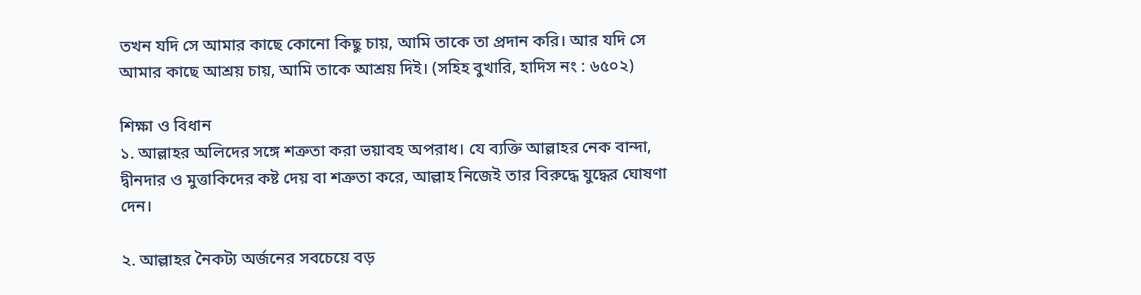তখন যদি সে আমার কাছে কোনো কিছু চায়, আমি তাকে তা প্রদান করি। আর যদি সে আমার কাছে আশ্রয় চায়, আমি তাকে আশ্রয় দিই। (সহিহ বুখারি, হাদিস নং : ৬৫০২)

শিক্ষা ও বিধান
১. আল্লাহর অলিদের সঙ্গে শত্রুতা করা ভয়াবহ অপরাধ। যে ব্যক্তি আল্লাহর নেক বান্দা, দ্বীনদার ও মুত্তাকিদের কষ্ট দেয় বা শত্রুতা করে, আল্লাহ নিজেই তার বিরুদ্ধে যুদ্ধের ঘোষণা দেন।

২. আল্লাহর নৈকট্য অর্জনের সবচেয়ে বড়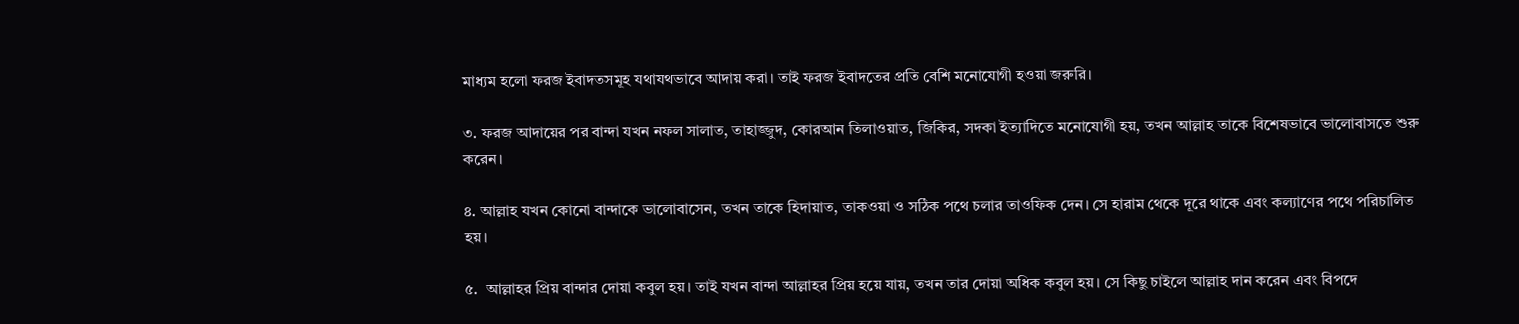মাধ্যম হলো ফরজ ইবাদতসমূহ যথাযথভাবে আদায় করা। তাই ফরজ ইবাদতের প্রতি বেশি মনোযোগী হওয়া জরুরি।

৩. ফরজ আদায়ের পর বান্দা যখন নফল সালাত, তাহাজ্জুদ, কোরআন তিলাওয়াত, জিকির, সদকা ইত্যাদিতে মনোযোগী হয়, তখন আল্লাহ তাকে বিশেষভাবে ভালোবাসতে শুরু করেন।

৪. আল্লাহ যখন কোনো বান্দাকে ভালোবাসেন, তখন তাকে হিদায়াত, তাকওয়া ও সঠিক পথে চলার তাওফিক দেন। সে হারাম থেকে দূরে থাকে এবং কল্যাণের পথে পরিচালিত হয়।

৫.  আল্লাহর প্রিয় বান্দার দোয়া কবুল হয়। তাই যখন বান্দা আল্লাহর প্রিয় হয়ে যায়, তখন তার দোয়া অধিক কবুল হয়। সে কিছু চাইলে আল্লাহ দান করেন এবং বিপদে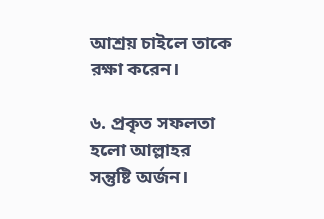আশ্রয় চাইলে তাকে রক্ষা করেন।

৬. প্রকৃত সফলতা হলো আল্লাহর সন্তুষ্টি অর্জন।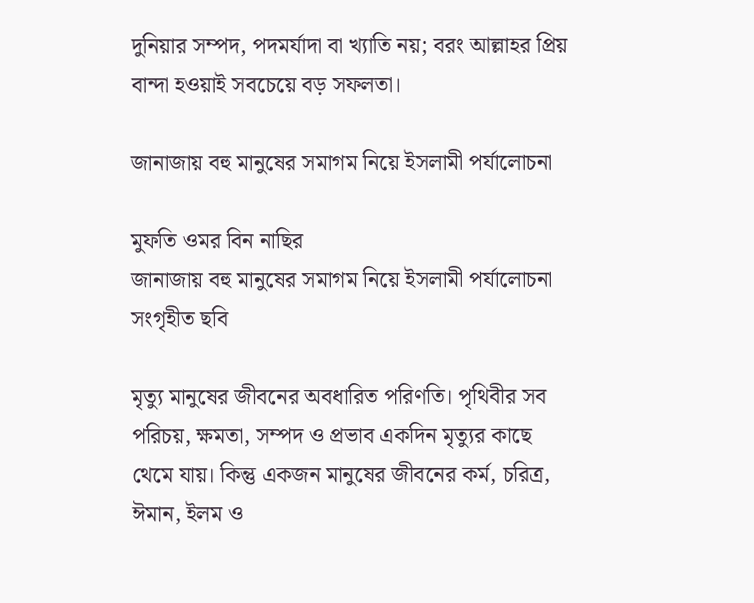দুনিয়ার সম্পদ, পদমর্যাদা বা খ্যাতি নয়; বরং আল্লাহর প্রিয় বান্দা হওয়াই সবচেয়ে বড় সফলতা।

জানাজায় বহু মানুষের সমাগম নিয়ে ইসলামী পর্যালোচনা

মুফতি ওমর বিন নাছির
জানাজায় বহু মানুষের সমাগম নিয়ে ইসলামী পর্যালোচনা
সংগৃহীত ছবি

মৃত্যু মানুষের জীবনের অবধারিত পরিণতি। পৃথিবীর সব পরিচয়, ক্ষমতা, সম্পদ ও প্রভাব একদিন মৃত্যুর কাছে থেমে যায়। কিন্তু একজন মানুষের জীবনের কর্ম, চরিত্র, ঈমান, ইলম ও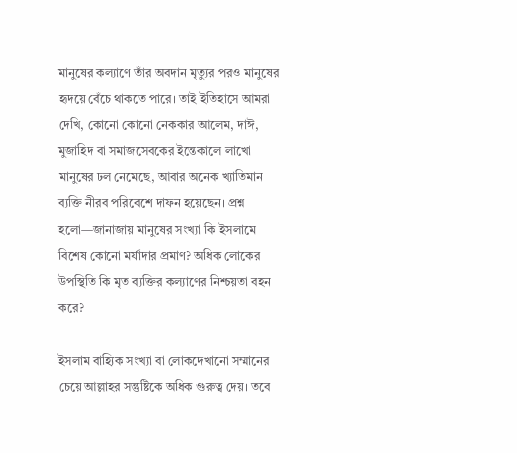মানুষের কল্যাণে তাঁর অবদান মৃত্যুর পরও মানুষের হৃদয়ে বেঁচে থাকতে পারে। তাই ইতিহাসে আমরা দেখি, কোনো কোনো নেককার আলেম, দাঈ, মুজাহিদ বা সমাজসেবকের ইন্তেকালে লাখো মানুষের ঢল নেমেছে, আবার অনেক খ্যাতিমান ব্যক্তি নীরব পরিবেশে দাফন হয়েছেন। প্রশ্ন হলো—জানাজায় মানুষের সংখ্যা কি ইসলামে বিশেষ কোনো মর্যাদার প্রমাণ? অধিক লোকের উপস্থিতি কি মৃত ব্যক্তির কল্যাণের নিশ্চয়তা বহন করে?

ইসলাম বাহ্যিক সংখ্যা বা লোকদেখানো সম্মানের চেয়ে আল্লাহর সন্তুষ্টিকে অধিক গুরুত্ব দেয়। তবে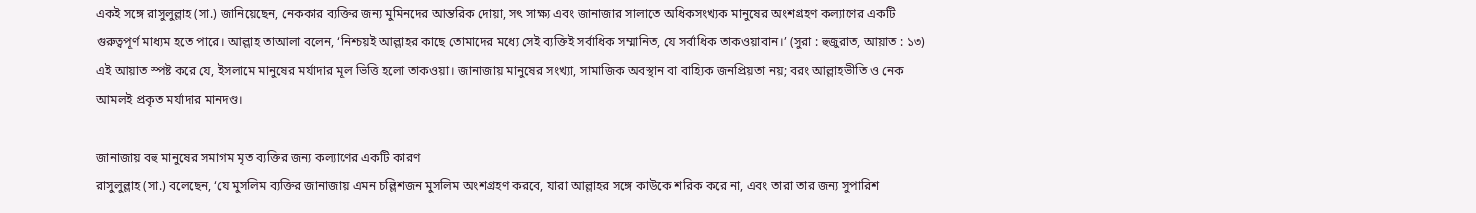একই সঙ্গে রাসুলুল্লাহ (সা.) জানিয়েছেন, নেককার ব্যক্তির জন্য মুমিনদের আন্তরিক দোয়া, সৎ সাক্ষ্য এবং জানাজার সালাতে অধিকসংখ্যক মানুষের অংশগ্রহণ কল্যাণের একটি গুরুত্বপূর্ণ মাধ্যম হতে পারে। আল্লাহ তাআলা বলেন, ‘নিশ্চয়ই আল্লাহর কাছে তোমাদের মধ্যে সেই ব্যক্তিই সর্বাধিক সম্মানিত, যে সর্বাধিক তাকওয়াবান।’ (সুরা : হুজুরাত, আয়াত : ১৩)
এই আয়াত স্পষ্ট করে যে, ইসলামে মানুষের মর্যাদার মূল ভিত্তি হলো তাকওয়া। জানাজায় মানুষের সংখ্যা, সামাজিক অবস্থান বা বাহ্যিক জনপ্রিয়তা নয়; বরং আল্লাহভীতি ও নেক আমলই প্রকৃত মর্যাদার মানদণ্ড।

জানাজায় বহু মানুষের সমাগম মৃত ব্যক্তির জন্য কল্যাণের একটি কারণ
রাসুলুল্লাহ (সা.) বলেছেন, ‘যে মুসলিম ব্যক্তির জানাজায় এমন চল্লিশজন মুসলিম অংশগ্রহণ করবে, যারা আল্লাহর সঙ্গে কাউকে শরিক করে না, এবং তারা তার জন্য সুপারিশ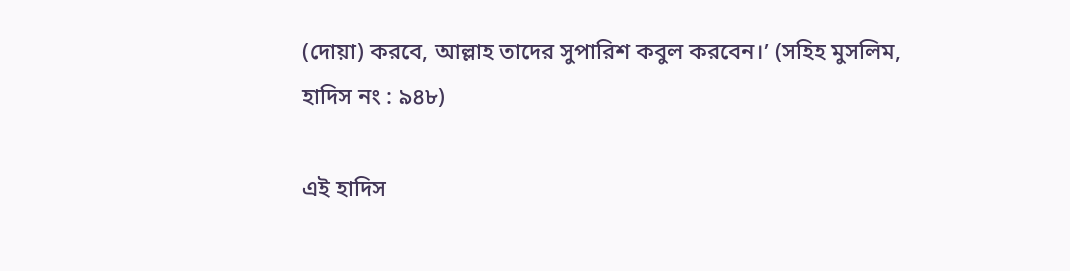(দোয়া) করবে, আল্লাহ তাদের সুপারিশ কবুল করবেন।’ (সহিহ মুসলিম, হাদিস নং : ৯৪৮)

এই হাদিস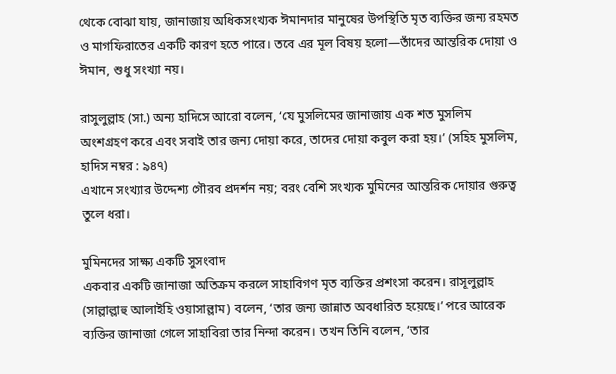থেকে বোঝা যায়, জানাজায় অধিকসংখ্যক ঈমানদার মানুষের উপস্থিতি মৃত ব্যক্তির জন্য রহমত ও মাগফিরাতের একটি কারণ হতে পারে। তবে এর মূল বিষয় হলো—তাঁদের আন্তরিক দোয়া ও ঈমান, শুধু সংখ্যা নয়।

রাসুলুল্লাহ (সা.) অন্য হাদিসে আরো বলেন, ‘যে মুসলিমের জানাজায় এক শত মুসলিম অংশগ্রহণ করে এবং সবাই তার জন্য দোয়া করে, তাদের দোয়া কবুল করা হয়।’ (সহিহ মুসলিম, হাদিস নম্বর : ৯৪৭)
এখানে সংখ্যার উদ্দেশ্য গৌরব প্রদর্শন নয়; বরং বেশি সংখ্যক মুমিনের আন্তরিক দোয়ার গুরুত্ব তুলে ধরা।

মুমিনদের সাক্ষ্য একটি সুসংবাদ
একবার একটি জানাজা অতিক্রম করলে সাহাবিগণ মৃত ব্যক্তির প্রশংসা করেন। রাসূলুল্লাহ (সাল্লাল্লাহু আলাইহি ওয়াসাল্লাম) বলেন, ‘তার জন্য জান্নাত অবধারিত হয়েছে।’ পরে আরেক ব্যক্তির জানাজা গেলে সাহাবিরা তার নিন্দা করেন। তখন তিনি বলেন, ‘তার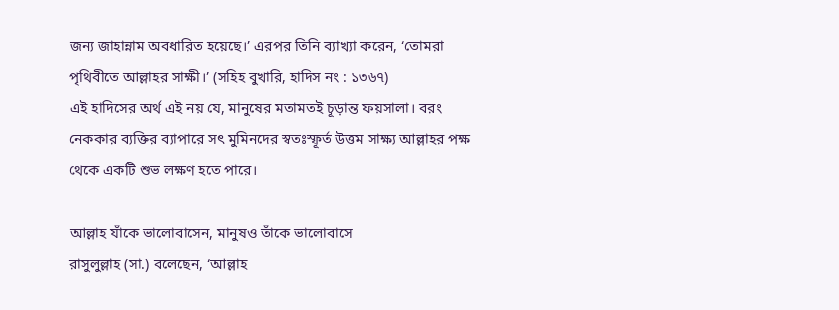জন্য জাহান্নাম অবধারিত হয়েছে।’ এরপর তিনি ব্যাখ্যা করেন, ‘তোমরা পৃথিবীতে আল্লাহর সাক্ষী।’ (সহিহ বুখারি, হাদিস নং : ১৩৬৭)
এই হাদিসের অর্থ এই নয় যে, মানুষের মতামতই চূড়ান্ত ফয়সালা। বরং নেককার ব্যক্তির ব্যাপারে সৎ মুমিনদের স্বতঃস্ফূর্ত উত্তম সাক্ষ্য আল্লাহর পক্ষ থেকে একটি শুভ লক্ষণ হতে পারে।

আল্লাহ যাঁকে ভালোবাসেন, মানুষও তাঁকে ভালোবাসে
রাসুলুল্লাহ (সা.) বলেছেন, ‘আল্লাহ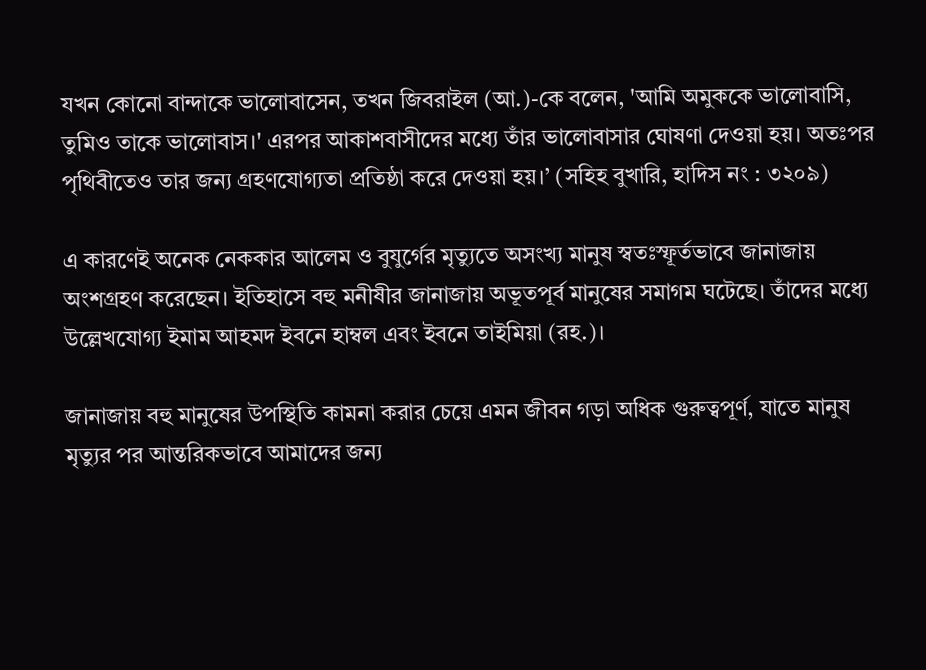যখন কোনো বান্দাকে ভালোবাসেন, তখন জিবরাইল (আ.)-কে বলেন, 'আমি অমুককে ভালোবাসি, তুমিও তাকে ভালোবাস।' এরপর আকাশবাসীদের মধ্যে তাঁর ভালোবাসার ঘোষণা দেওয়া হয়। অতঃপর পৃথিবীতেও তার জন্য গ্রহণযোগ্যতা প্রতিষ্ঠা করে দেওয়া হয়।’ (সহিহ বুখারি, হাদিস নং : ৩২০৯)

এ কারণেই অনেক নেককার আলেম ও বুযুর্গের মৃত্যুতে অসংখ্য মানুষ স্বতঃস্ফূর্তভাবে জানাজায় অংশগ্রহণ করেছেন। ইতিহাসে বহু মনীষীর জানাজায় অভূতপূর্ব মানুষের সমাগম ঘটেছে। তাঁদের মধ্যে উল্লেখযোগ্য ইমাম আহমদ ইবনে হাম্বল এবং ইবনে তাইমিয়া (রহ.)।

জানাজায় বহু মানুষের উপস্থিতি কামনা করার চেয়ে এমন জীবন গড়া অধিক গুরুত্বপূর্ণ, যাতে মানুষ মৃত্যুর পর আন্তরিকভাবে আমাদের জন্য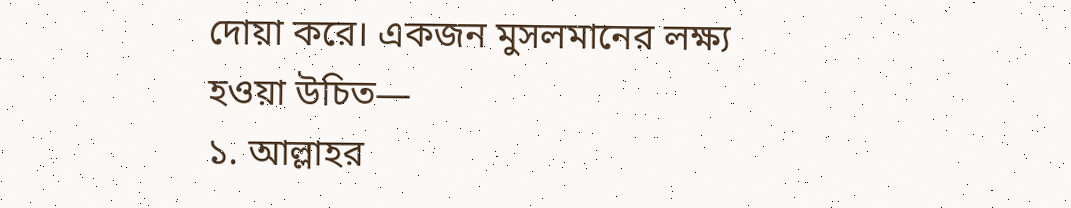দোয়া করে। একজন মুসলমানের লক্ষ্য হওয়া উচিত—
১. আল্লাহর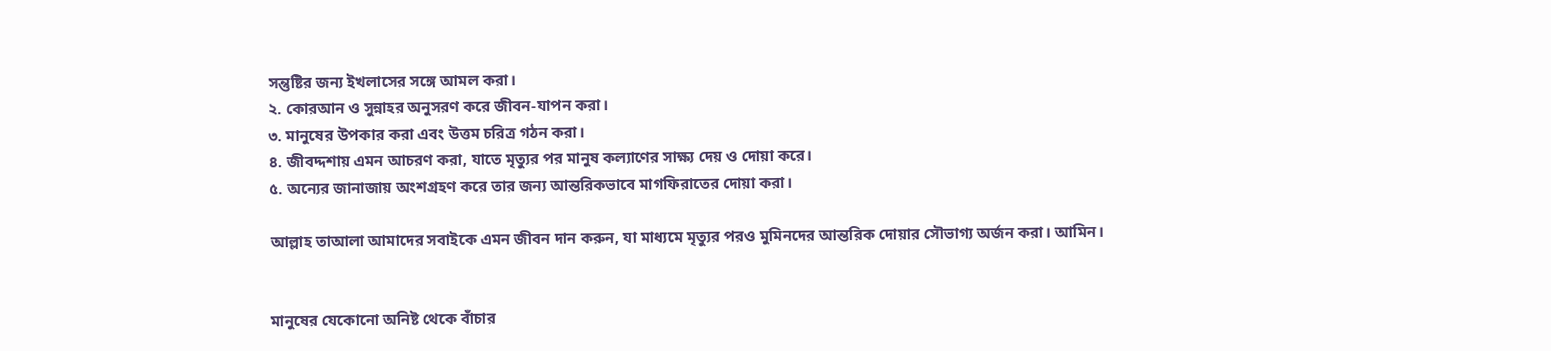সন্তুষ্টির জন্য ইখলাসের সঙ্গে আমল করা।
২. কোরআন ও সুন্নাহর অনুসরণ করে জীবন-যাপন করা।
৩. মানুষের উপকার করা এবং উত্তম চরিত্র গঠন করা।
৪. জীবদ্দশায় এমন আচরণ করা, যাতে মৃত্যুর পর মানুষ কল্যাণের সাক্ষ্য দেয় ও দোয়া করে।
৫. অন্যের জানাজায় অংশগ্রহণ করে তার জন্য আন্তরিকভাবে মাগফিরাতের দোয়া করা।

আল্লাহ তাআলা আমাদের সবাইকে এমন জীবন দান করুন, যা মাধ্যমে মৃত্যুর পরও মুমিনদের আন্তরিক দোয়ার সৌভাগ্য অর্জন করা। আমিন।


মানুষের যেকোনো অনিষ্ট থেকে বাঁচার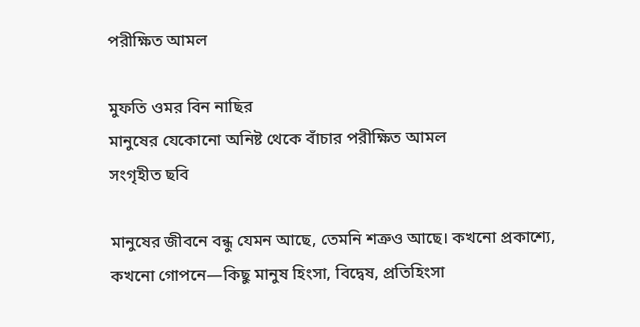পরীক্ষিত আমল

মুফতি ওমর বিন নাছির
মানুষের যেকোনো অনিষ্ট থেকে বাঁচার পরীক্ষিত আমল
সংগৃহীত ছবি

মানুষের জীবনে বন্ধু যেমন আছে, তেমনি শত্রুও আছে। কখনো প্রকাশ্যে, কখনো গোপনে—কিছু মানুষ হিংসা, বিদ্বেষ, প্রতিহিংসা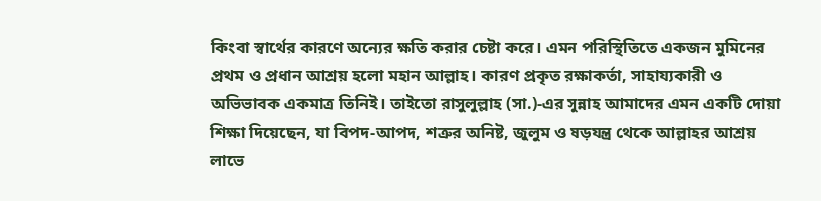কিংবা স্বার্থের কারণে অন্যের ক্ষতি করার চেষ্টা করে। এমন পরিস্থিতিতে একজন মুমিনের প্রথম ও প্রধান আশ্রয় হলো মহান আল্লাহ। কারণ প্রকৃত রক্ষাকর্তা, সাহায্যকারী ও অভিভাবক একমাত্র তিনিই। তাইতো রাসুলুল্লাহ (সা.)-এর সুন্নাহ আমাদের এমন একটি দোয়া শিক্ষা দিয়েছেন, যা বিপদ-আপদ, শত্রুর অনিষ্ট, জুলুম ও ষড়যন্ত্র থেকে আল্লাহর আশ্রয় লাভে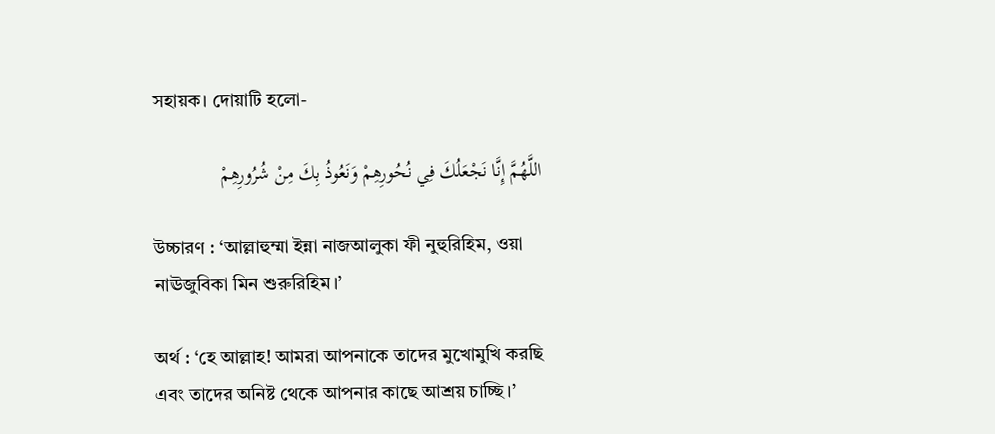সহায়ক। দোয়াটি হলো-

اللَّهُمَّ إِنَّا نَجْعَلُكَ فِي نُحُورِهِمْ وَنَعُوذُ بِكَ مِنْ شُرُورِهِمْ

উচ্চারণ : ‘আল্লাহুম্মা ইন্না নাজআলুকা ফী নুহুরিহিম, ওয়া নাঊজুবিকা মিন শুরুরিহিম।’

অর্থ : ‘হে আল্লাহ! আমরা আপনাকে তাদের মুখোমুখি করছি এবং তাদের অনিষ্ট থেকে আপনার কাছে আশ্রয় চাচ্ছি।’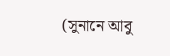(সুনানে আবু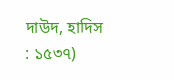দাউদ, হাদিস : ১৫৩৭)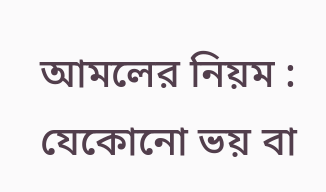আমলের নিয়ম : যেকোনো ভয় বা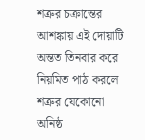শত্রুর চক্রান্তের আশঙ্কায় এই দোয়াটি অন্তত তিনবার করে নিয়মিত পাঠ করলে শত্রুর যেকোনো অনিষ্ঠ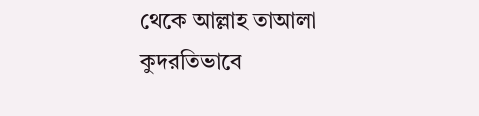থেকে আল্লাহ তাআলা কুদরতিভাবে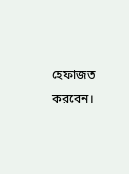হেফাজত করবেন।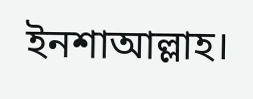ইনশাআল্লাহ।